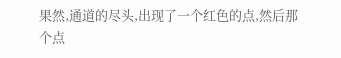果然,通道的尽头,出现了一个红色的点,然后那个点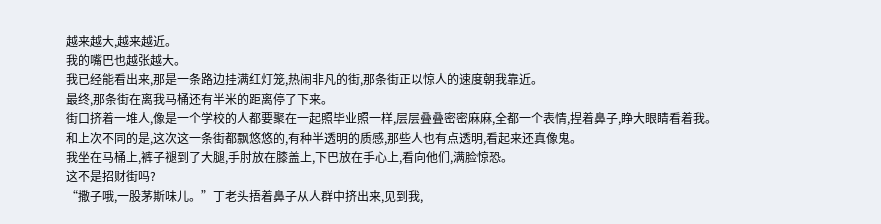越来越大,越来越近。
我的嘴巴也越张越大。
我已经能看出来,那是一条路边挂满红灯笼,热闹非凡的街,那条街正以惊人的速度朝我靠近。
最终,那条街在离我马桶还有半米的距离停了下来。
街口挤着一堆人,像是一个学校的人都要聚在一起照毕业照一样,层层叠叠密密麻麻,全都一个表情,捏着鼻子,睁大眼睛看着我。
和上次不同的是,这次这一条街都飘悠悠的,有种半透明的质感,那些人也有点透明,看起来还真像鬼。
我坐在马桶上,裤子褪到了大腿,手肘放在膝盖上,下巴放在手心上,看向他们,满脸惊恐。
这不是招财街吗?
“撒子哦,一股茅斯味儿。”丁老头捂着鼻子从人群中挤出来,见到我,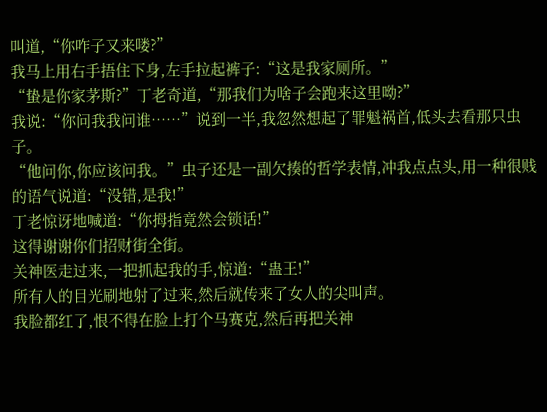叫道,“你咋子又来喽?”
我马上用右手捂住下身,左手拉起裤子:“这是我家厕所。”
“蛰是你家茅斯?”丁老奇道,“那我们为啥子会跑来这里呦?”
我说:“你问我我问谁……”说到一半,我忽然想起了罪魁祸首,低头去看那只虫子。
“他问你,你应该问我。”虫子还是一副欠揍的哲学表情,冲我点点头,用一种很贱的语气说道:“没错,是我!”
丁老惊讶地喊道:“你拇指竟然会锁话!”
这得谢谢你们招财街全街。
关神医走过来,一把抓起我的手,惊道:“蛊王!”
所有人的目光刷地射了过来,然后就传来了女人的尖叫声。
我脸都红了,恨不得在脸上打个马赛克,然后再把关神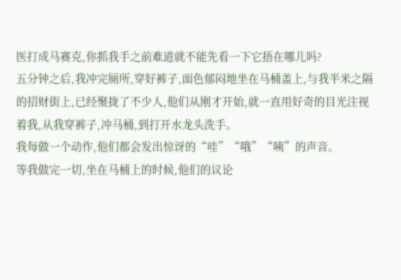医打成马赛克,你抓我手之前难道就不能先看一下它捂在哪儿吗?
五分钟之后,我冲完厕所,穿好裤子,面色郁闷地坐在马桶盖上,与我半米之隔的招财街上,已经聚拢了不少人,他们从刚才开始,就一直用好奇的目光注视着我,从我穿裤子,冲马桶,到打开水龙头洗手。
我每做一个动作,他们都会发出惊讶的“哇”“哦”“咦”的声音。
等我做完一切,坐在马桶上的时候,他们的议论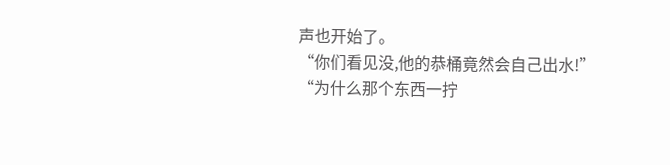声也开始了。
“你们看见没,他的恭桶竟然会自己出水!”
“为什么那个东西一拧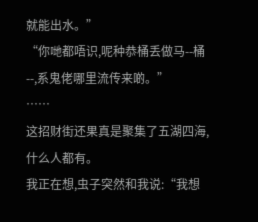就能出水。”
“你哋都唔识,呢种恭桶丢做马--桶--,系鬼佬哪里流传来啲。”
……
这招财街还果真是聚集了五湖四海,什么人都有。
我正在想,虫子突然和我说:“我想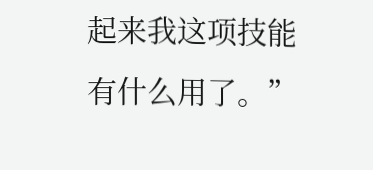起来我这项技能有什么用了。”